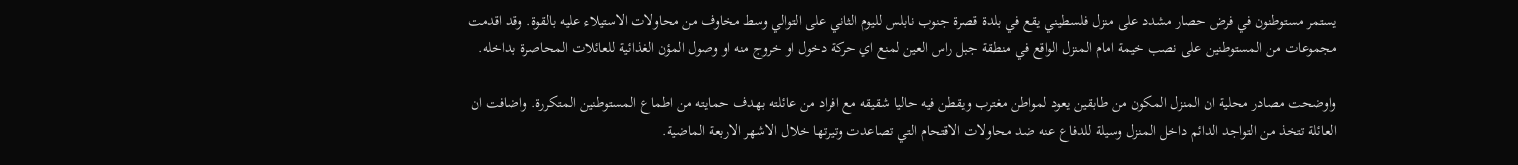يستمر مستوطنون في فرض حصار مشدد على منزل فلسطيني يقع في بلدة قصرة جنوب نابلس لليوم الثاني على التوالي وسط مخاوف من محاولات الاستيلاء عليه بالقوة. وقد اقدمت مجموعات من المستوطنين على نصب خيمة امام المنزل الواقع في منطقة جبل راس العين لمنع اي حركة دخول او خروج منه او وصول المؤن الغذائية للعائلات المحاصرة بداخله.

واوضحت مصادر محلية ان المنزل المكون من طابقين يعود لمواطن مغترب ويقطن فيه حاليا شقيقه مع افراد من عائلته بهدف حمايته من اطماع المستوطنين المتكررة. واضافت ان العائلة تتخذ من التواجد الدائم داخل المنزل وسيلة للدفاع عنه ضد محاولات الاقتحام التي تصاعدت وتيرتها خلال الاشهر الاربعة الماضية.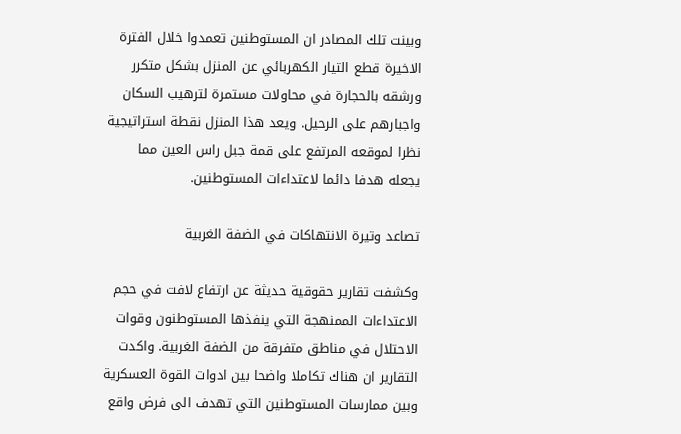وبينت تلك المصادر ان المستوطنين تعمدوا خلال الفترة الاخيرة قطع التيار الكهربائي عن المنزل بشكل متكرر ورشقه بالحجارة في محاولات مستمرة لترهيب السكان واجبارهم على الرحيل. ويعد هذا المنزل نقطة استراتيجية نظرا لموقعه المرتفع على قمة جبل راس العين مما يجعله هدفا دائما لاعتداءات المستوطنين.

تصاعد وتيرة الانتهاكات في الضفة الغربية

وكشفت تقارير حقوقية حديثة عن ارتفاع لافت في حجم الاعتداءات الممنهجة التي ينفذها المستوطنون وقوات الاحتلال في مناطق متفرقة من الضفة الغربية. واكدت التقارير ان هناك تكاملا واضحا بين ادوات القوة العسكرية وبين ممارسات المستوطنين التي تهدف الى فرض واقع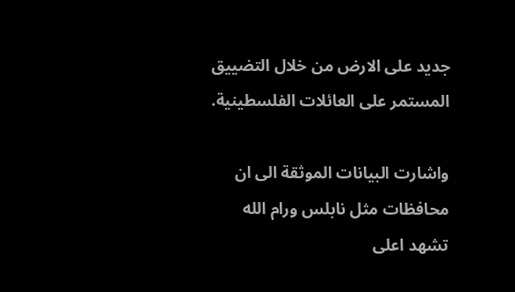جديد على الارض من خلال التضييق المستمر على العائلات الفلسطينية.

واشارت البيانات الموثقة الى ان محافظات مثل نابلس ورام الله تشهد اعلى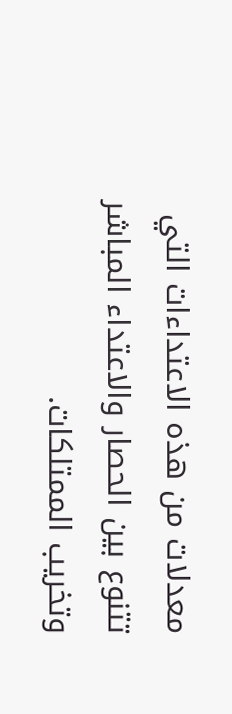معدلات من هذه الاعتداءات التي تتنوع بين الحصار والاعتداء المباشر وتخريب الممتلكات.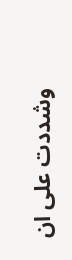وشددت على ان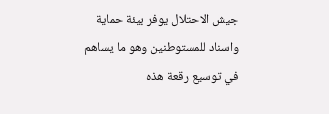جيش الاحتلال يوفر بيئة حماية واسناد للمستوطنين وهو ما يساهم في توسيع رقعة هذه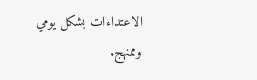الاعتداءات بشكل يومي وممنهج.